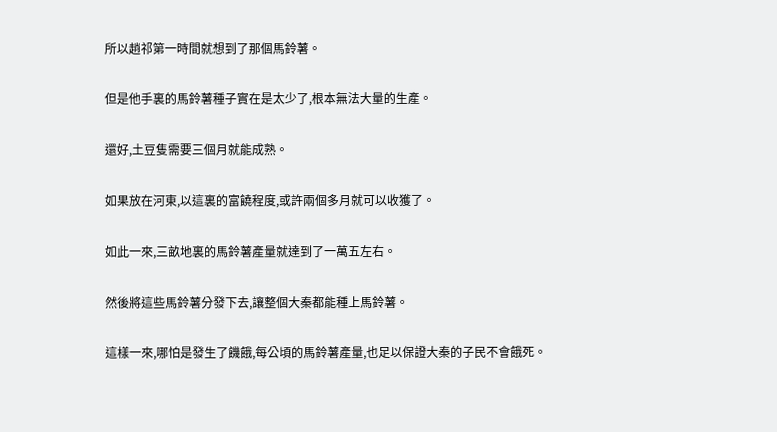所以趙祁第一時間就想到了那個馬鈴薯。

但是他手裏的馬鈴薯種子實在是太少了,根本無法大量的生產。

還好,土豆隻需要三個月就能成熟。

如果放在河東,以這裏的富饒程度,或許兩個多月就可以收獲了。

如此一來,三畝地裏的馬鈴薯產量就達到了一萬五左右。

然後將這些馬鈴薯分發下去,讓整個大秦都能種上馬鈴薯。

這樣一來,哪怕是發生了饑餓,每公頃的馬鈴薯產量,也足以保證大秦的子民不會餓死。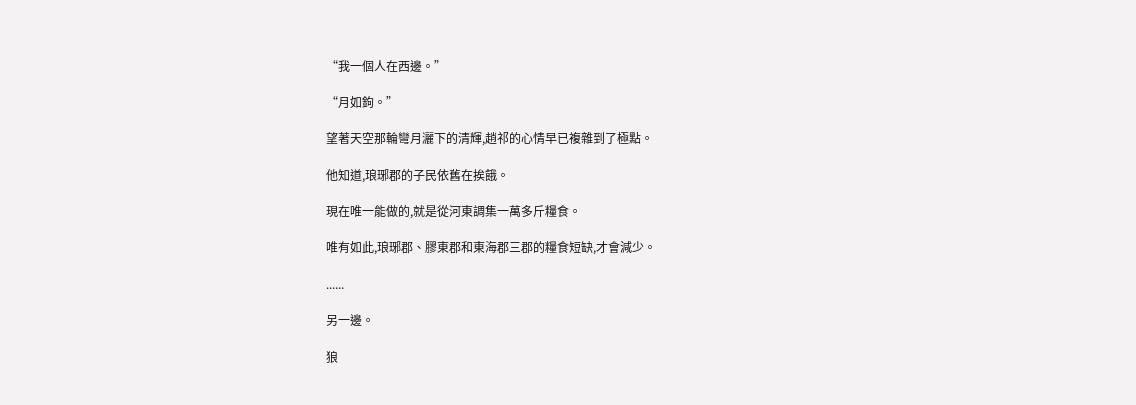“我一個人在西邊。”

“月如鉤。”

望著天空那輪彎月灑下的清輝,趙祁的心情早已複雜到了極點。

他知道,琅琊郡的子民依舊在挨餓。

現在唯一能做的,就是從河東調集一萬多斤糧食。

唯有如此,琅琊郡、膠東郡和東海郡三郡的糧食短缺,才會減少。

......

另一邊。

狼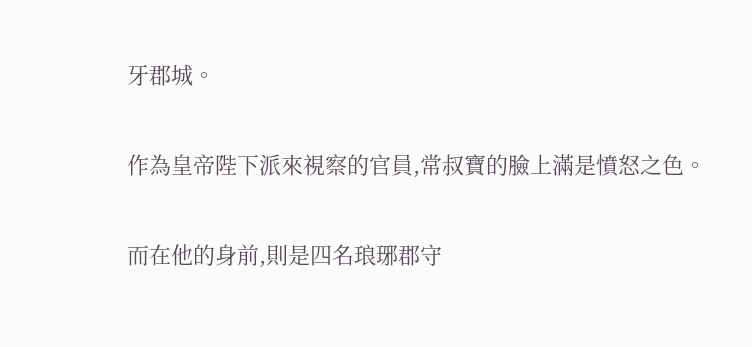牙郡城。

作為皇帝陛下派來視察的官員,常叔寶的臉上滿是憤怒之色。

而在他的身前,則是四名琅琊郡守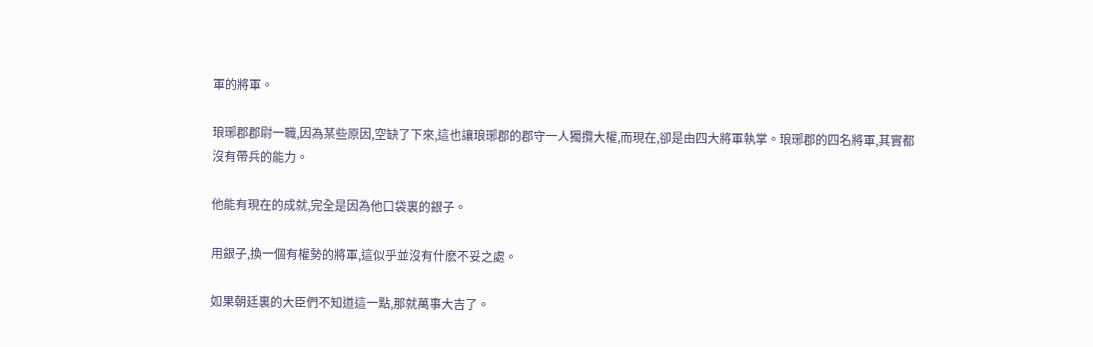軍的將軍。

琅琊郡郡尉一職,因為某些原因,空缺了下來,這也讓琅琊郡的郡守一人獨攬大權,而現在,卻是由四大將軍執掌。琅琊郡的四名將軍,其實都沒有帶兵的能力。

他能有現在的成就,完全是因為他口袋裏的銀子。

用銀子,換一個有權勢的將軍,這似乎並沒有什麽不妥之處。

如果朝廷裏的大臣們不知道這一點,那就萬事大吉了。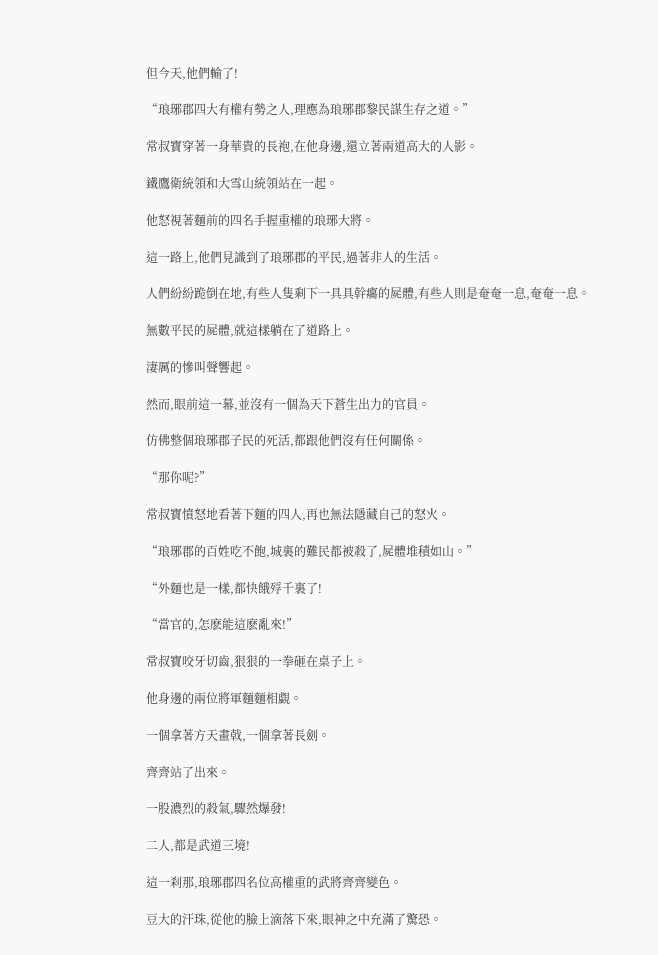但今天,他們輸了!

“琅琊郡四大有權有勢之人,理應為琅琊郡黎民謀生存之道。”

常叔寶穿著一身華貴的長袍,在他身邊,還立著兩道高大的人影。

鐵鷹衛統領和大雪山統領站在一起。

他怒視著麵前的四名手握重權的琅琊大將。

這一路上,他們見識到了琅琊郡的平民,過著非人的生活。

人們紛紛跪倒在地,有些人隻剩下一具具幹癟的屍體,有些人則是奄奄一息,奄奄一息。

無數平民的屍體,就這樣躺在了道路上。

淒厲的慘叫聲響起。

然而,眼前這一幕,並沒有一個為天下蒼生出力的官員。

仿佛整個琅琊郡子民的死活,都跟他們沒有任何關係。

“那你呢?”

常叔寶憤怒地看著下麵的四人,再也無法隱藏自己的怒火。

“琅琊郡的百姓吃不飽,城裏的難民都被殺了,屍體堆積如山。”

“外麵也是一樣,都快餓殍千裏了!

“當官的,怎麽能這麽亂來!”

常叔寶咬牙切齒,狠狠的一拳砸在桌子上。

他身邊的兩位將軍麵麵相覷。

一個拿著方天畫戟,一個拿著長劍。

齊齊站了出來。

一股濃烈的殺氣,驟然爆發!

二人,都是武道三境!

這一刹那,琅琊郡四名位高權重的武將齊齊變色。

豆大的汗珠,從他的臉上滴落下來,眼神之中充滿了驚恐。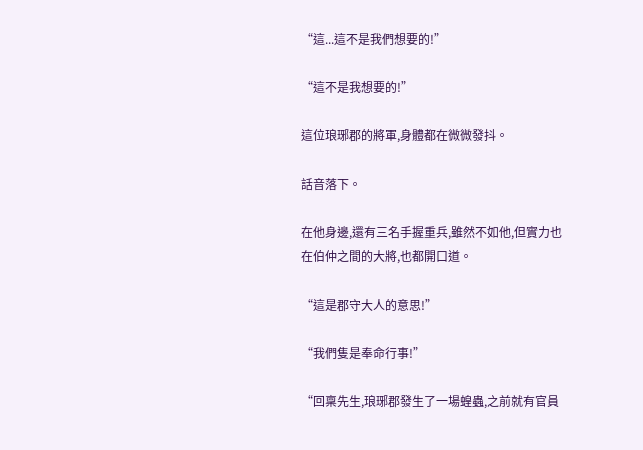“這...這不是我們想要的!”

“這不是我想要的!”

這位琅琊郡的將軍,身體都在微微發抖。

話音落下。

在他身邊,還有三名手握重兵,雖然不如他,但實力也在伯仲之間的大將,也都開口道。

“這是郡守大人的意思!”

“我們隻是奉命行事!”

“回稟先生,琅琊郡發生了一場蝗蟲,之前就有官員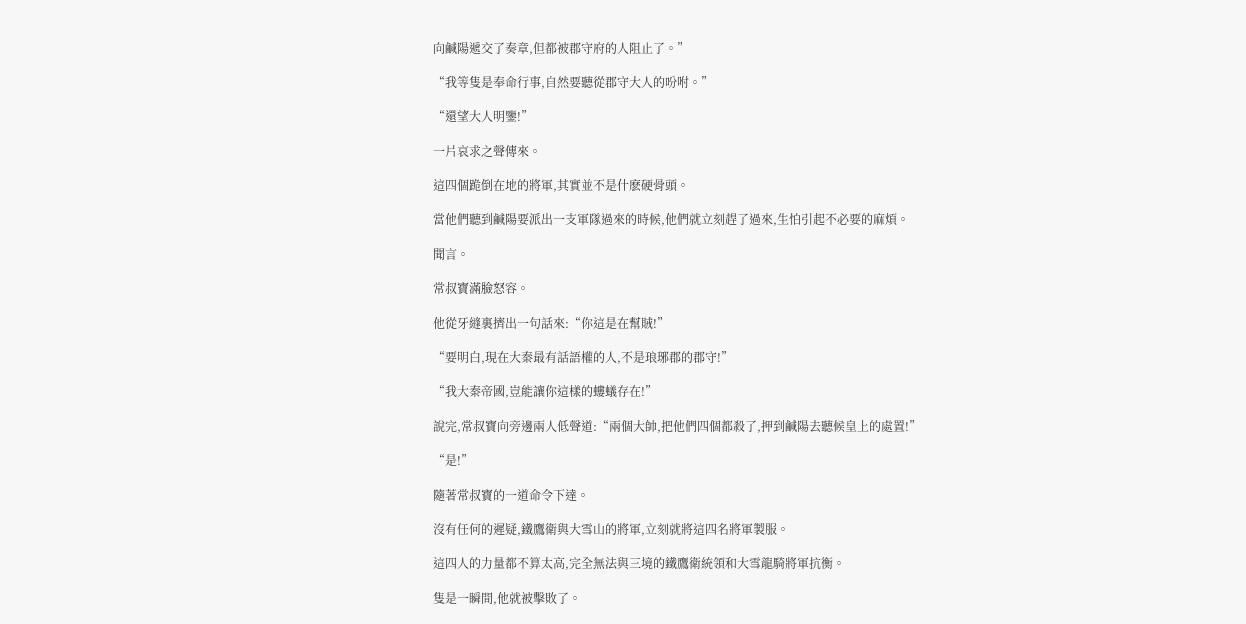向鹹陽遞交了奏章,但都被郡守府的人阻止了。”

“我等隻是奉命行事,自然要聽從郡守大人的吩咐。”

“還望大人明鑒!”

一片哀求之聲傳來。

這四個跪倒在地的將軍,其實並不是什麽硬骨頭。

當他們聽到鹹陽要派出一支軍隊過來的時候,他們就立刻趕了過來,生怕引起不必要的麻煩。

聞言。

常叔寶滿臉怒容。

他從牙縫裏擠出一句話來:“你這是在幫賊!”

“要明白,現在大秦最有話語權的人,不是琅琊郡的郡守!”

“我大秦帝國,豈能讓你這樣的螻蟻存在!”

說完,常叔寶向旁邊兩人低聲道:“兩個大帥,把他們四個都殺了,押到鹹陽去聽候皇上的處置!”

“是!”

隨著常叔寶的一道命令下達。

沒有任何的遲疑,鐵鷹衛與大雪山的將軍,立刻就將這四名將軍製服。

這四人的力量都不算太高,完全無法與三境的鐵鷹衛統領和大雪龍騎將軍抗衡。

隻是一瞬間,他就被擊敗了。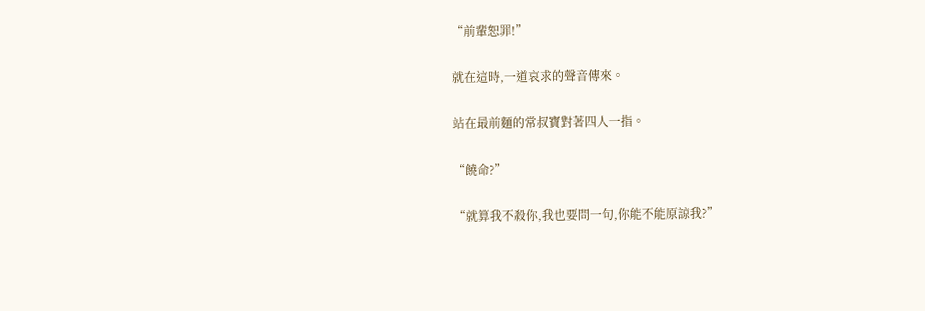“前輩恕罪!”

就在這時,一道哀求的聲音傳來。

站在最前麵的常叔寶對著四人一指。

“饒命?”

“就算我不殺你,我也要問一句,你能不能原諒我?”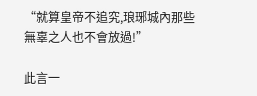“就算皇帝不追究,琅琊城內那些無辜之人也不會放過!”

此言一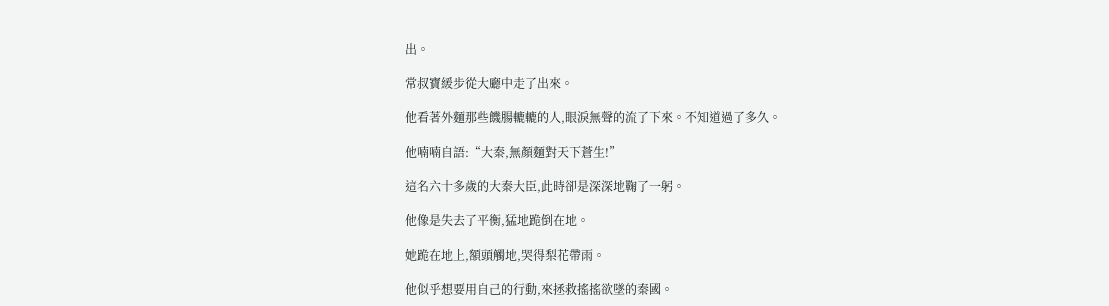出。

常叔寶緩步從大廳中走了出來。

他看著外麵那些饑腸轆轆的人,眼淚無聲的流了下來。不知道過了多久。

他喃喃自語:“大秦,無顏麵對天下蒼生!”

這名六十多歲的大秦大臣,此時卻是深深地鞠了一躬。

他像是失去了平衡,猛地跪倒在地。

她跪在地上,額頭觸地,哭得梨花帶雨。

他似乎想要用自己的行動,來拯救搖搖欲墜的秦國。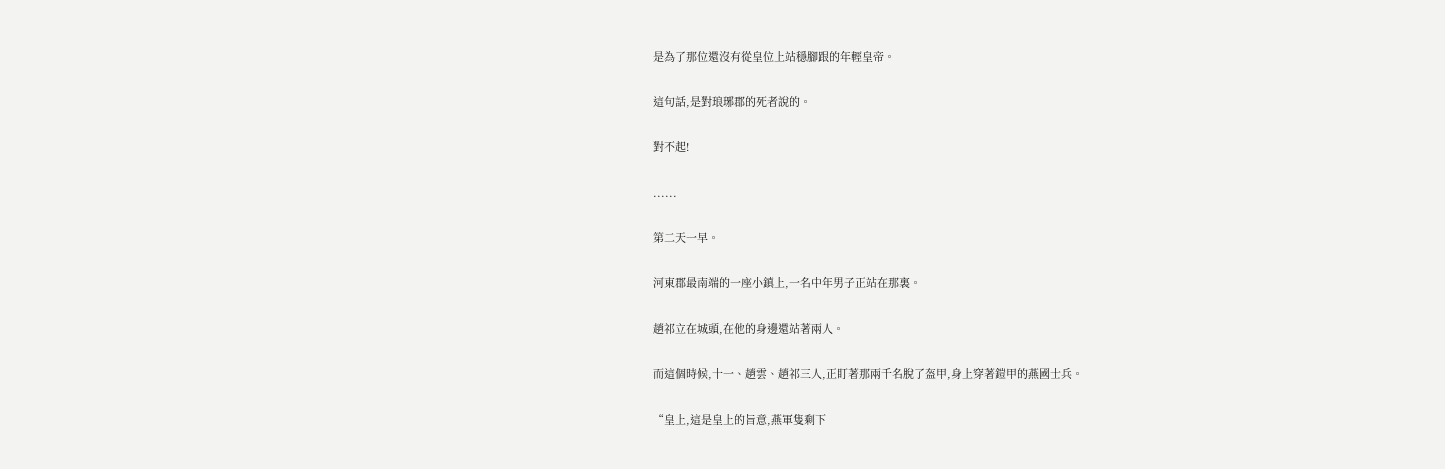是為了那位還沒有從皇位上站穩腳跟的年輕皇帝。

這句話,是對琅琊郡的死者說的。

對不起!

......

第二天一早。

河東郡最南端的一座小鎮上,一名中年男子正站在那裏。

趙祁立在城頭,在他的身邊還站著兩人。

而這個時候,十一、趙雲、趙祁三人,正盯著那兩千名脫了盔甲,身上穿著鎧甲的燕國士兵。

“皇上,這是皇上的旨意,燕軍隻剩下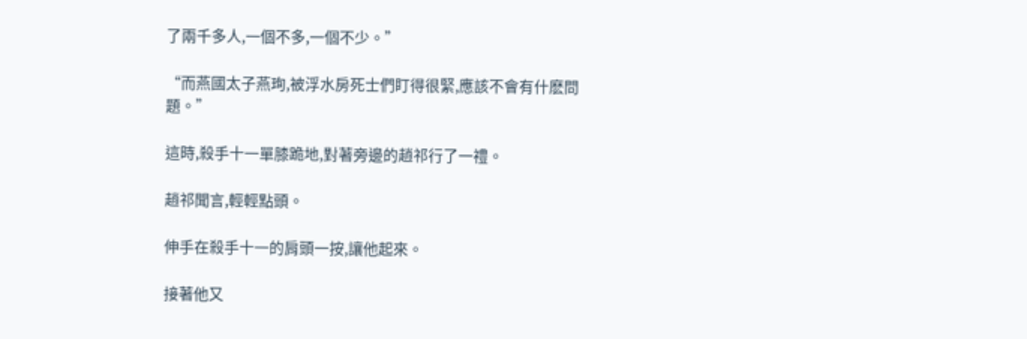了兩千多人,一個不多,一個不少。”

“而燕國太子燕珣,被浮水房死士們盯得很緊,應該不會有什麽問題。”

這時,殺手十一單膝跪地,對著旁邊的趙祁行了一禮。

趙祁聞言,輕輕點頭。

伸手在殺手十一的肩頭一按,讓他起來。

接著他又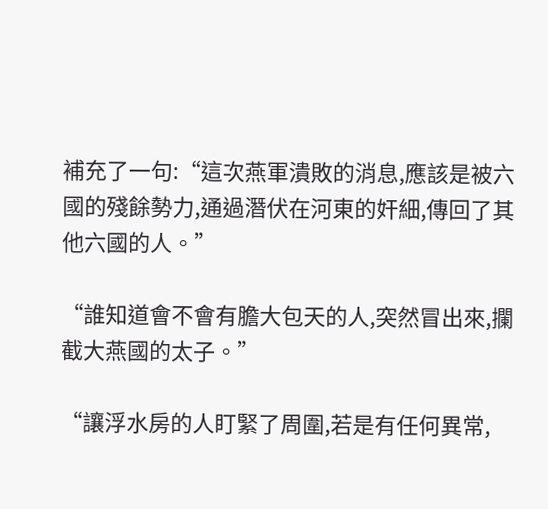補充了一句:“這次燕軍潰敗的消息,應該是被六國的殘餘勢力,通過潛伏在河東的奸細,傳回了其他六國的人。”

“誰知道會不會有膽大包天的人,突然冒出來,攔截大燕國的太子。”

“讓浮水房的人盯緊了周圍,若是有任何異常,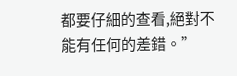都要仔細的查看,絕對不能有任何的差錯。”